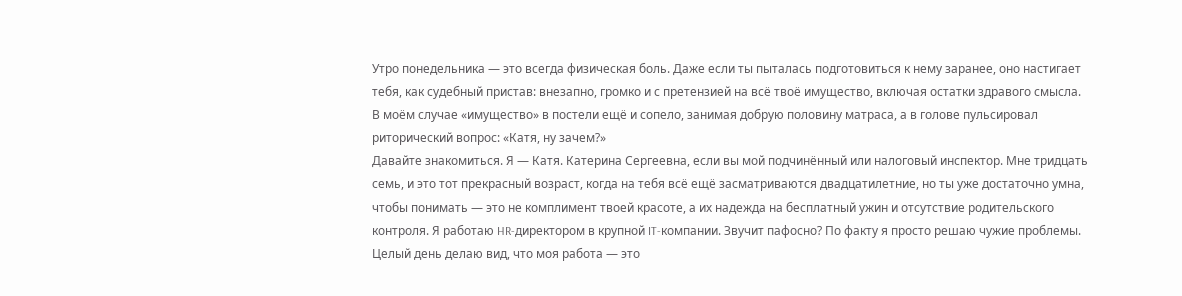Утро понедельника — это всегда физическая боль. Даже если ты пыталась подготовиться к нему заранее, оно настигает тебя, как судебный пристав: внезапно, громко и с претензией на всё твоё имущество, включая остатки здравого смысла. В моём случае «имущество» в постели ещё и сопело, занимая добрую половину матраса, а в голове пульсировал риторический вопрос: «Катя, ну зачем?»
Давайте знакомиться. Я — Катя. Катерина Сергеевна, если вы мой подчинённый или налоговый инспектор. Мне тридцать семь, и это тот прекрасный возраст, когда на тебя всё ещё засматриваются двадцатилетние, но ты уже достаточно умна, чтобы понимать — это не комплимент твоей красоте, а их надежда на бесплатный ужин и отсутствие родительского контроля. Я работаю HR-директором в крупной IT-компании. Звучит пафосно? По факту я просто решаю чужие проблемы. Целый день делаю вид, что моя работа — это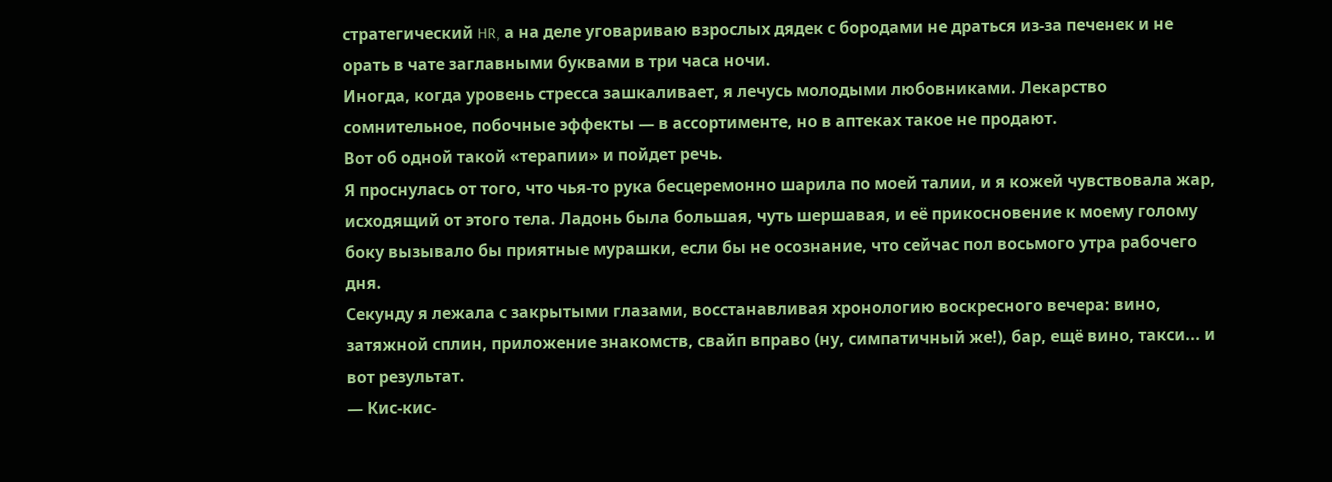стратегический HR, а на деле уговариваю взрослых дядек с бородами не драться из-за печенек и не орать в чате заглавными буквами в три часа ночи.
Иногда, когда уровень стресса зашкаливает, я лечусь молодыми любовниками. Лекарство сомнительное, побочные эффекты — в ассортименте, но в аптеках такое не продают.
Вот об одной такой «терапии» и пойдет речь.
Я проснулась от того, что чья-то рука бесцеремонно шарила по моей талии, и я кожей чувствовала жар, исходящий от этого тела. Ладонь была большая, чуть шершавая, и её прикосновение к моему голому боку вызывало бы приятные мурашки, если бы не осознание, что сейчас пол восьмого утра рабочего дня.
Секунду я лежала с закрытыми глазами, восстанавливая хронологию воскресного вечера: вино, затяжной сплин, приложение знакомств, свайп вправо (ну, симпатичный же!), бар, ещё вино, такси... и вот результат.
— Кис-кис-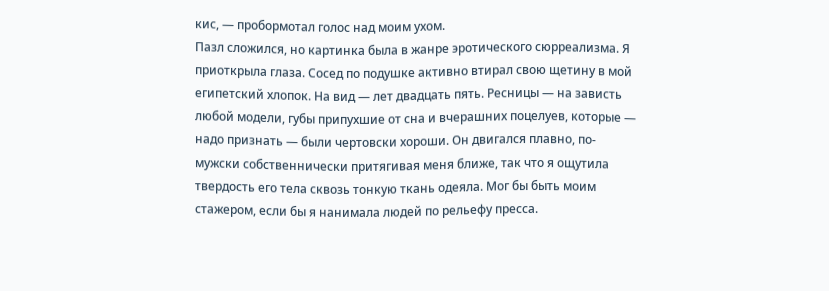кис, — пробормотал голос над моим ухом.
Пазл сложился, но картинка была в жанре эротического сюрреализма. Я приоткрыла глаза. Сосед по подушке активно втирал свою щетину в мой египетский хлопок. На вид — лет двадцать пять. Ресницы — на зависть любой модели, губы припухшие от сна и вчерашних поцелуев, которые — надо признать — были чертовски хороши. Он двигался плавно, по-мужски собственнически притягивая меня ближе, так что я ощутила твердость его тела сквозь тонкую ткань одеяла. Мог бы быть моим стажером, если бы я нанимала людей по рельефу пресса.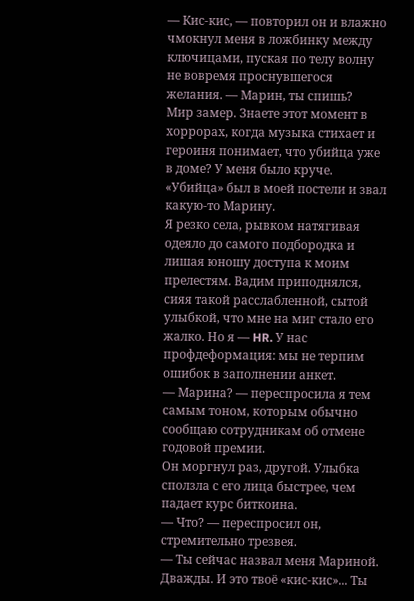— Кис-кис, — повторил он и влажно чмокнул меня в ложбинку между ключицами, пуская по телу волну не вовремя проснувшегося желания. — Марин, ты спишь?
Мир замер. Знаете этот момент в хоррорах, когда музыка стихает и героиня понимает, что убийца уже в доме? У меня было круче. «Убийца» был в моей постели и звал какую-то Марину.
Я резко села, рывком натягивая одеяло до самого подбородка и лишая юношу доступа к моим прелестям. Вадим приподнялся, сияя такой расслабленной, сытой улыбкой, что мне на миг стало его жалко. Но я — HR. У нас профдеформация: мы не терпим ошибок в заполнении анкет.
— Марина? — переспросила я тем самым тоном, которым обычно сообщаю сотрудникам об отмене годовой премии.
Он моргнул раз, другой. Улыбка сползла с его лица быстрее, чем падает курс биткоина.
— Что? — переспросил он, стремительно трезвея.
— Ты сейчас назвал меня Мариной. Дважды. И это твоё «кис-кис»... Ты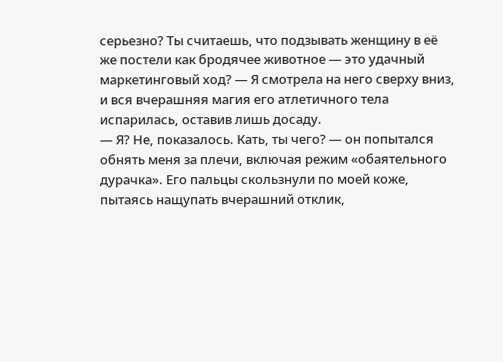серьезно? Ты считаешь, что подзывать женщину в её же постели как бродячее животное — это удачный маркетинговый ход? — Я смотрела на него сверху вниз, и вся вчерашняя магия его атлетичного тела испарилась, оставив лишь досаду.
— Я? Не, показалось. Кать, ты чего? — он попытался обнять меня за плечи, включая режим «обаятельного дурачка». Его пальцы скользнули по моей коже, пытаясь нащупать вчерашний отклик,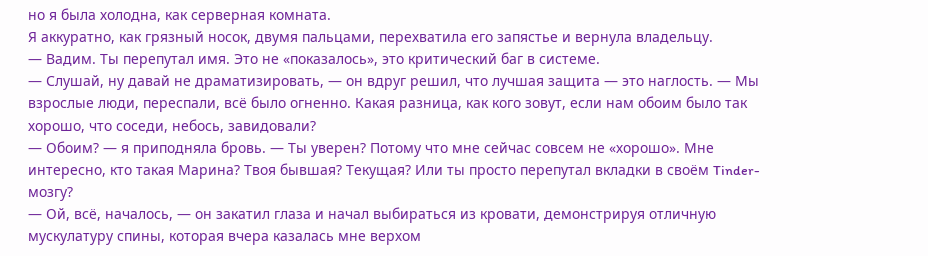но я была холодна, как серверная комната.
Я аккуратно, как грязный носок, двумя пальцами, перехватила его запястье и вернула владельцу.
— Вадим. Ты перепутал имя. Это не «показалось», это критический баг в системе.
— Слушай, ну давай не драматизировать, — он вдруг решил, что лучшая защита — это наглость. — Мы взрослые люди, переспали, всё было огненно. Какая разница, как кого зовут, если нам обоим было так хорошо, что соседи, небось, завидовали?
— Обоим? — я приподняла бровь. — Ты уверен? Потому что мне сейчас совсем не «хорошо». Мне интересно, кто такая Марина? Твоя бывшая? Текущая? Или ты просто перепутал вкладки в своём Tinder-мозгу?
— Ой, всё, началось, — он закатил глаза и начал выбираться из кровати, демонстрируя отличную мускулатуру спины, которая вчера казалась мне верхом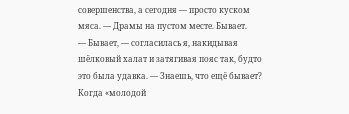совершенства, а сегодня — просто куском мяса. — Драмы на пустом месте. Бывает.
— Бывает, — согласилась я, накидывая шёлковый халат и затягивая пояс так, будто это была удавка. — Знаешь, что ещё бывает? Когда «молодой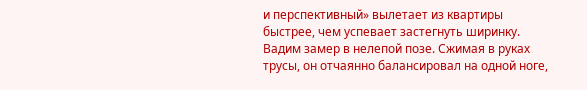и перспективный» вылетает из квартиры быстрее, чем успевает застегнуть ширинку.
Вадим замер в нелепой позе. Сжимая в руках трусы, он отчаянно балансировал на одной ноге,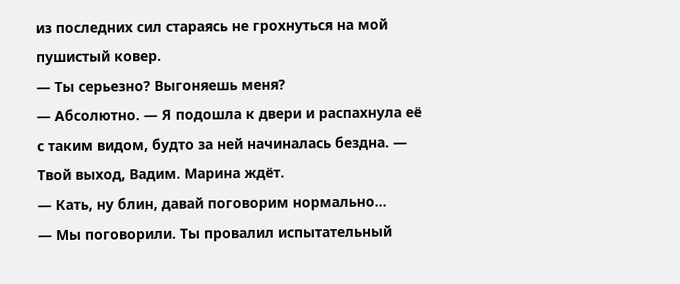из последних сил стараясь не грохнуться на мой пушистый ковер.
— Ты серьезно? Выгоняешь меня?
— Абсолютно. — Я подошла к двери и распахнула её с таким видом, будто за ней начиналась бездна. — Твой выход, Вадим. Марина ждёт.
— Кать, ну блин, давай поговорим нормально...
— Мы поговорили. Ты провалил испытательный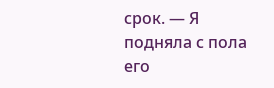срок. — Я подняла с пола его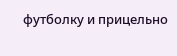футболку и прицельно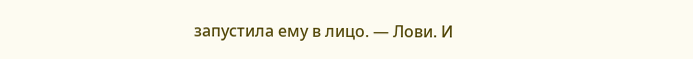запустила ему в лицо. — Лови. И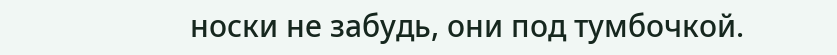носки не забудь, они под тумбочкой.